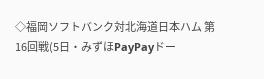◇福岡ソフトバンク対北海道日本ハム 第16回戦(5日・みずほPayPayドー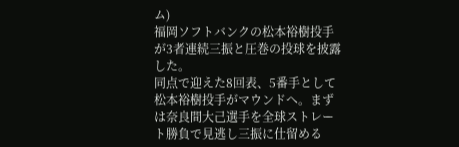ム)
福岡ソフトバンクの松本裕樹投手が3者連続三振と圧巻の投球を披露した。
同点で迎えた8回表、5番手として松本裕樹投手がマウンドへ。まずは奈良間大己選手を全球ストレート勝負で見逃し三振に仕留める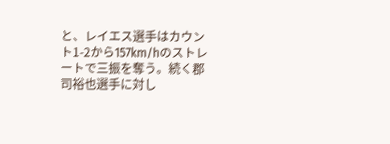と、レイエス選手はカウント1-2から157km/hのストレートで三振を奪う。続く郡司裕也選手に対し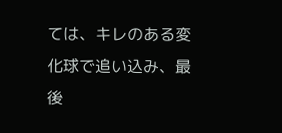ては、キレのある変化球で追い込み、最後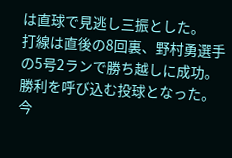は直球で見逃し三振とした。
打線は直後の8回裏、野村勇選手の5号2ランで勝ち越しに成功。勝利を呼び込む投球となった。今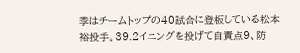季はチームトップの40試合に登板している松本裕投手。39.2イニングを投げて自責点9、防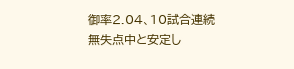御率2.04、10試合連続無失点中と安定し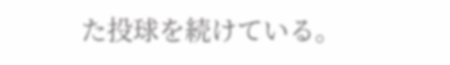た投球を続けている。